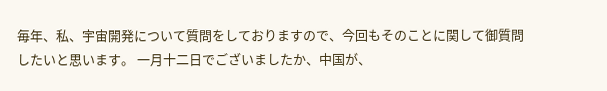毎年、私、宇宙開発について質問をしておりますので、今回もそのことに関して御質問したいと思います。 一月十二日でございましたか、中国が、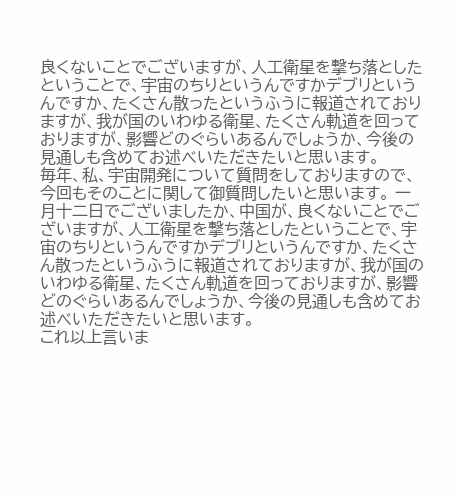良くないことでございますが、人工衛星を撃ち落としたということで、宇宙のちりというんですかデブリというんですか、たくさん散ったというふうに報道されておりますが、我が国のいわゆる衛星、たくさん軌道を回っておりますが、影響どのぐらいあるんでしょうか、今後の見通しも含めてお述べいただきたいと思います。
毎年、私、宇宙開発について質問をしておりますので、今回もそのことに関して御質問したいと思います。 一月十二日でございましたか、中国が、良くないことでございますが、人工衛星を撃ち落としたということで、宇宙のちりというんですかデブリというんですか、たくさん散ったというふうに報道されておりますが、我が国のいわゆる衛星、たくさん軌道を回っておりますが、影響どのぐらいあるんでしょうか、今後の見通しも含めてお述べいただきたいと思います。
これ以上言いま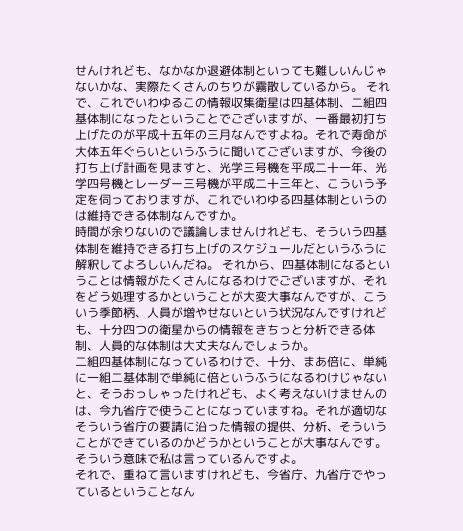せんけれども、なかなか退避体制といっても難しいんじゃないかな、実際たくさんのちりが霧散しているから。 それで、これでいわゆるこの情報収集衛星は四基体制、二組四基体制になったということでございますが、一番最初打ち上げたのが平成十五年の三月なんですよね。それで寿命が大体五年ぐらいというふうに聞いてございますが、今後の打ち上げ計画を見ますと、光学三号機を平成二十一年、光学四号機とレーダー三号機が平成二十三年と、こういう予定を伺っておりますが、これでいわゆる四基体制というのは維持できる体制なんですか。
時間が余りないので議論しませんけれども、そういう四基体制を維持できる打ち上げのスケジュールだというふうに解釈してよろしいんだね。 それから、四基体制になるということは情報がたくさんになるわけでございますが、それをどう処理するかということが大変大事なんですが、こういう季節柄、人員が増やせないという状況なんですけれども、十分四つの衛星からの情報をきちっと分析できる体制、人員的な体制は大丈夫なんでしょうか。
二組四基体制になっているわけで、十分、まあ倍に、単純に一組二基体制で単純に倍というふうになるわけじゃないと、そうおっしゃったけれども、よく考えないけませんのは、今九省庁で使うことになっていますね。それが適切なそういう省庁の要請に沿った情報の提供、分析、そういうことができているのかどうかということが大事なんです。そういう意味で私は言っているんですよ。
それで、重ねて言いますけれども、今省庁、九省庁でやっているということなん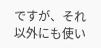ですが、それ以外にも使い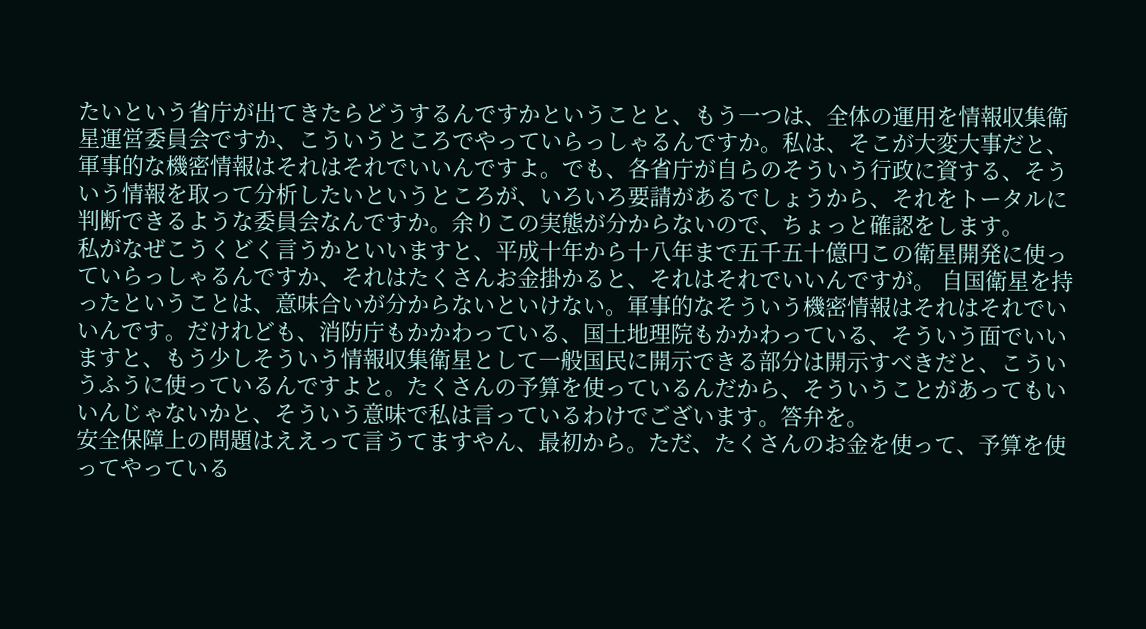たいという省庁が出てきたらどうするんですかということと、もう一つは、全体の運用を情報収集衛星運営委員会ですか、こういうところでやっていらっしゃるんですか。私は、そこが大変大事だと、軍事的な機密情報はそれはそれでいいんですよ。でも、各省庁が自らのそういう行政に資する、そういう情報を取って分析したいというところが、いろいろ要請があるでしょうから、それをトータルに判断できるような委員会なんですか。余りこの実態が分からないので、ちょっと確認をします。
私がなぜこうくどく言うかといいますと、平成十年から十八年まで五千五十億円この衛星開発に使っていらっしゃるんですか、それはたくさんお金掛かると、それはそれでいいんですが。 自国衛星を持ったということは、意味合いが分からないといけない。軍事的なそういう機密情報はそれはそれでいいんです。だけれども、消防庁もかかわっている、国土地理院もかかわっている、そういう面でいいますと、もう少しそういう情報収集衛星として一般国民に開示できる部分は開示すべきだと、こういうふうに使っているんですよと。たくさんの予算を使っているんだから、そういうことがあってもいいんじゃないかと、そういう意味で私は言っているわけでございます。答弁を。
安全保障上の問題はええって言うてますやん、最初から。ただ、たくさんのお金を使って、予算を使ってやっている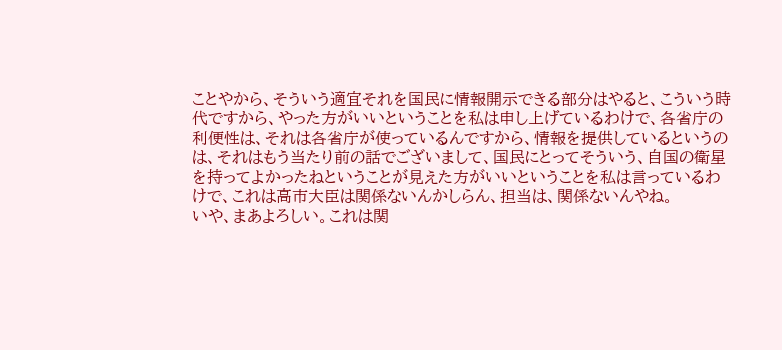ことやから、そういう適宜それを国民に情報開示できる部分はやると、こういう時代ですから、やった方がいいということを私は申し上げているわけで、各省庁の利便性は、それは各省庁が使っているんですから、情報を提供しているというのは、それはもう当たり前の話でございまして、国民にとってそういう、自国の衛星を持ってよかったねということが見えた方がいいということを私は言っているわけで、これは高市大臣は関係ないんかしらん、担当は、関係ないんやね。
いや、まあよろしい。これは関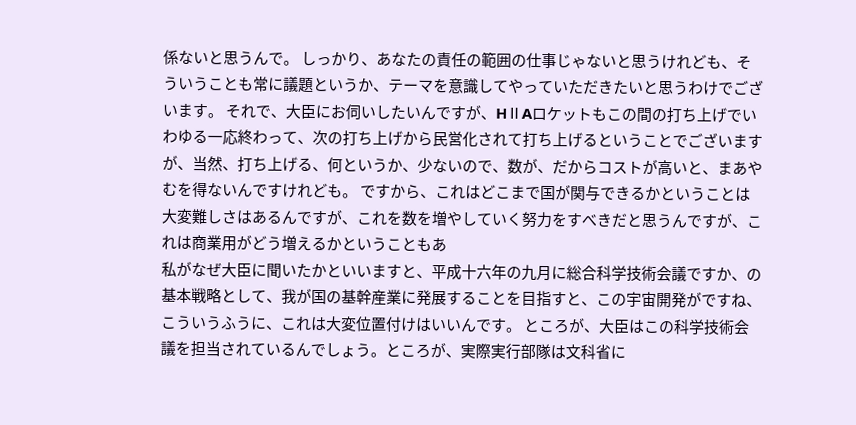係ないと思うんで。 しっかり、あなたの責任の範囲の仕事じゃないと思うけれども、そういうことも常に議題というか、テーマを意識してやっていただきたいと思うわけでございます。 それで、大臣にお伺いしたいんですが、HⅡAロケットもこの間の打ち上げでいわゆる一応終わって、次の打ち上げから民営化されて打ち上げるということでございますが、当然、打ち上げる、何というか、少ないので、数が、だからコストが高いと、まあやむを得ないんですけれども。 ですから、これはどこまで国が関与できるかということは大変難しさはあるんですが、これを数を増やしていく努力をすべきだと思うんですが、これは商業用がどう増えるかということもあ
私がなぜ大臣に聞いたかといいますと、平成十六年の九月に総合科学技術会議ですか、の基本戦略として、我が国の基幹産業に発展することを目指すと、この宇宙開発がですね、こういうふうに、これは大変位置付けはいいんです。 ところが、大臣はこの科学技術会議を担当されているんでしょう。ところが、実際実行部隊は文科省に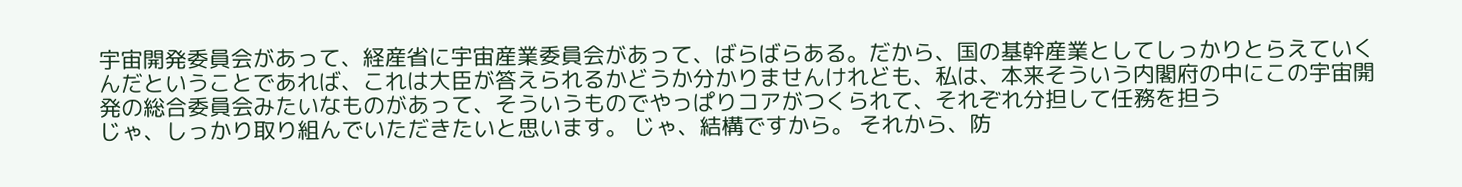宇宙開発委員会があって、経産省に宇宙産業委員会があって、ばらばらある。だから、国の基幹産業としてしっかりとらえていくんだということであれば、これは大臣が答えられるかどうか分かりませんけれども、私は、本来そういう内閣府の中にこの宇宙開発の総合委員会みたいなものがあって、そういうものでやっぱりコアがつくられて、それぞれ分担して任務を担う
じゃ、しっかり取り組んでいただきたいと思います。 じゃ、結構ですから。 それから、防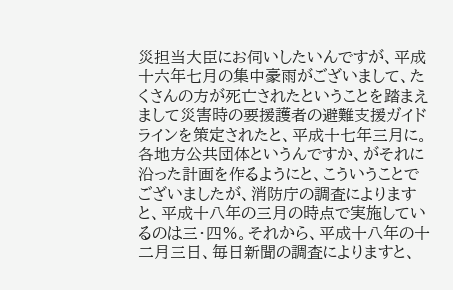災担当大臣にお伺いしたいんですが、平成十六年七月の集中豪雨がございまして、たくさんの方が死亡されたということを踏まえまして災害時の要援護者の避難支援ガイドラインを策定されたと、平成十七年三月に。 各地方公共団体というんですか、がそれに沿った計画を作るようにと、こういうことでございましたが、消防庁の調査によりますと、平成十八年の三月の時点で実施しているのは三・四%。それから、平成十八年の十二月三日、毎日新聞の調査によりますと、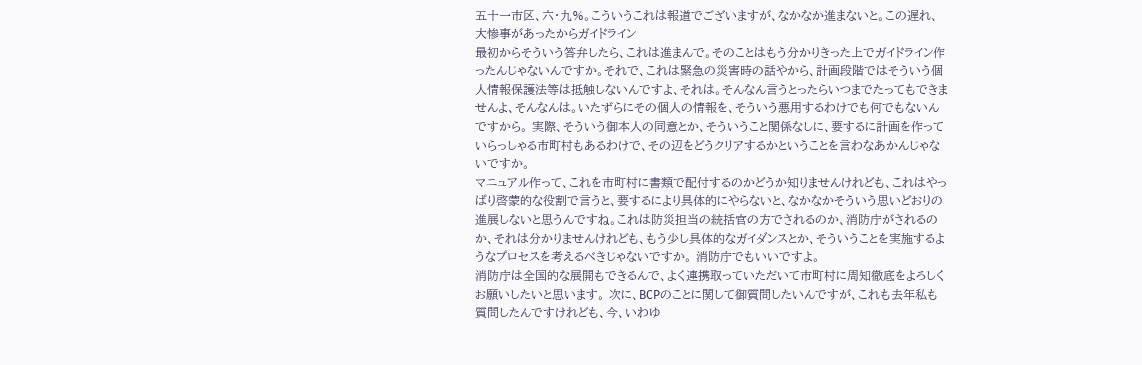五十一市区、六・九%。こういうこれは報道でございますが、なかなか進まないと。この遅れ、大惨事があったからガイドライン
最初からそういう答弁したら、これは進まんで。そのことはもう分かりきった上でガイドライン作ったんじゃないんですか。それで、これは緊急の災害時の話やから、計画段階ではそういう個人情報保護法等は抵触しないんですよ、それは。そんなん言うとったらいつまでたってもできませんよ、そんなんは。いたずらにその個人の情報を、そういう悪用するわけでも何でもないんですから。 実際、そういう御本人の同意とか、そういうこと関係なしに、要するに計画を作っていらっしゃる市町村もあるわけで、その辺をどうクリアするかということを言わなあかんじゃないですか。
マニュアル作って、これを市町村に書類で配付するのかどうか知りませんけれども、これはやっぱり啓蒙的な役割で言うと、要するにより具体的にやらないと、なかなかそういう思いどおりの進展しないと思うんですね。これは防災担当の統括官の方でされるのか、消防庁がされるのか、それは分かりませんけれども、もう少し具体的なガイダンスとか、そういうことを実施するようなプロセスを考えるべきじゃないですか。 消防庁でもいいですよ。
消防庁は全国的な展開もできるんで、よく連携取っていただいて市町村に周知徹底をよろしくお願いしたいと思います。 次に、BCPのことに関して御質問したいんですが、これも去年私も質問したんですけれども、今、いわゆ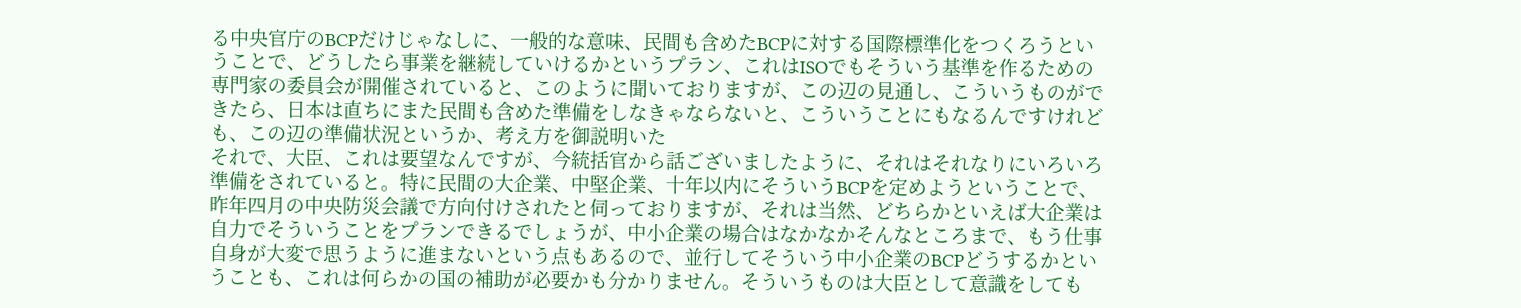る中央官庁のBCPだけじゃなしに、一般的な意味、民間も含めたBCPに対する国際標準化をつくろうということで、どうしたら事業を継続していけるかというプラン、これはISOでもそういう基準を作るための専門家の委員会が開催されていると、このように聞いておりますが、この辺の見通し、こういうものができたら、日本は直ちにまた民間も含めた準備をしなきゃならないと、こういうことにもなるんですけれども、この辺の準備状況というか、考え方を御説明いた
それで、大臣、これは要望なんですが、今統括官から話ございましたように、それはそれなりにいろいろ準備をされていると。特に民間の大企業、中堅企業、十年以内にそういうBCPを定めようということで、昨年四月の中央防災会議で方向付けされたと伺っておりますが、それは当然、どちらかといえば大企業は自力でそういうことをプランできるでしょうが、中小企業の場合はなかなかそんなところまで、もう仕事自身が大変で思うように進まないという点もあるので、並行してそういう中小企業のBCPどうするかということも、これは何らかの国の補助が必要かも分かりません。そういうものは大臣として意識をしても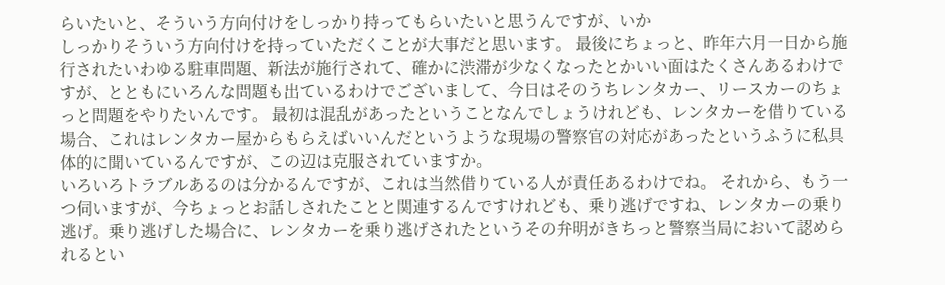らいたいと、そういう方向付けをしっかり持ってもらいたいと思うんですが、いか
しっかりそういう方向付けを持っていただくことが大事だと思います。 最後にちょっと、昨年六月一日から施行されたいわゆる駐車問題、新法が施行されて、確かに渋滞が少なくなったとかいい面はたくさんあるわけですが、とともにいろんな問題も出ているわけでございまして、今日はそのうちレンタカー、リースカーのちょっと問題をやりたいんです。 最初は混乱があったということなんでしょうけれども、レンタカーを借りている場合、これはレンタカー屋からもらえばいいんだというような現場の警察官の対応があったというふうに私具体的に聞いているんですが、この辺は克服されていますか。
いろいろトラブルあるのは分かるんですが、これは当然借りている人が責任あるわけでね。 それから、もう一つ伺いますが、今ちょっとお話しされたことと関連するんですけれども、乗り逃げですね、レンタカーの乗り逃げ。乗り逃げした場合に、レンタカーを乗り逃げされたというその弁明がきちっと警察当局において認められるとい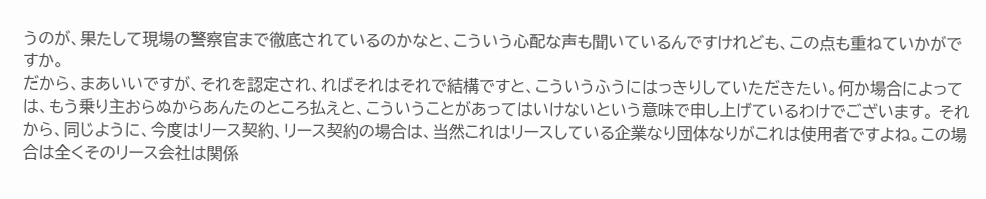うのが、果たして現場の警察官まで徹底されているのかなと、こういう心配な声も聞いているんですけれども、この点も重ねていかがですか。
だから、まあいいですが、それを認定され、ればそれはそれで結構ですと、こういうふうにはっきりしていただきたい。何か場合によっては、もう乗り主おらぬからあんたのところ払えと、こういうことがあってはいけないという意味で申し上げているわけでございます。 それから、同じように、今度はリース契約、リース契約の場合は、当然これはリースしている企業なり団体なりがこれは使用者ですよね。この場合は全くそのリース会社は関係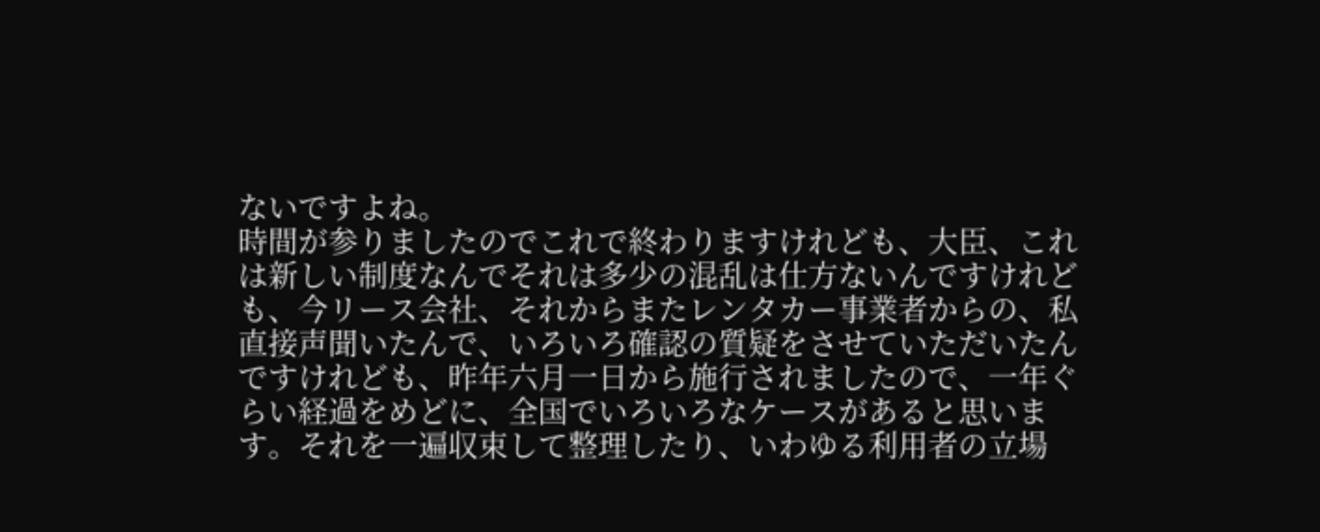ないですよね。
時間が参りましたのでこれで終わりますけれども、大臣、これは新しい制度なんでそれは多少の混乱は仕方ないんですけれども、今リース会社、それからまたレンタカー事業者からの、私直接声聞いたんで、いろいろ確認の質疑をさせていただいたんですけれども、昨年六月一日から施行されましたので、一年ぐらい経過をめどに、全国でいろいろなケースがあると思います。それを一遍収束して整理したり、いわゆる利用者の立場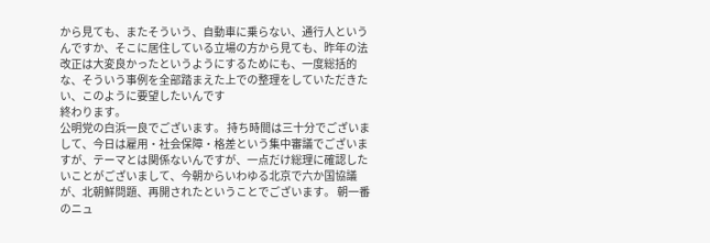から見ても、またそういう、自動車に乗らない、通行人というんですか、そこに居住している立場の方から見ても、昨年の法改正は大変良かったというようにするためにも、一度総括的な、そういう事例を全部踏まえた上での整理をしていただきたい、このように要望したいんです
終わります。
公明党の白浜一良でございます。 持ち時間は三十分でございまして、今日は雇用・社会保障・格差という集中審議でございますが、テーマとは関係ないんですが、一点だけ総理に確認したいことがございまして、今朝からいわゆる北京で六か国協議が、北朝鮮問題、再開されたということでございます。 朝一番のニュ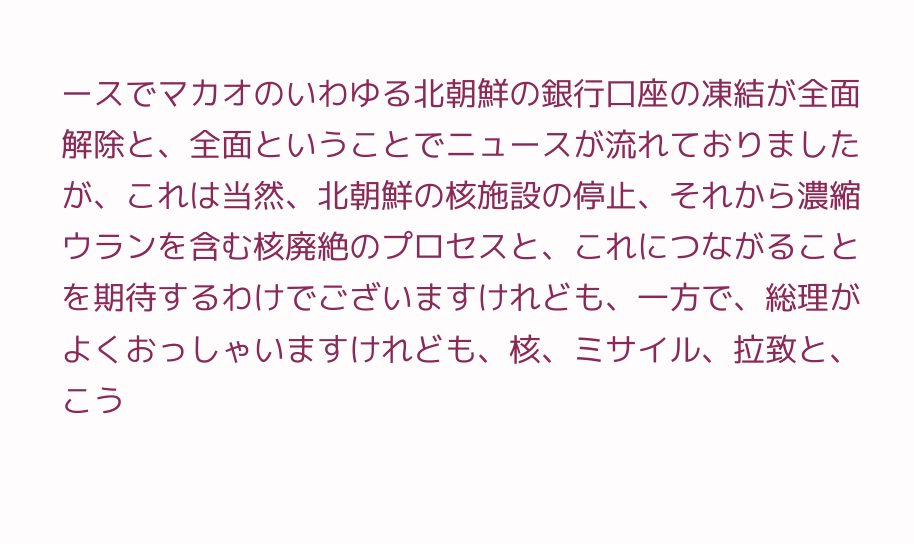ースでマカオのいわゆる北朝鮮の銀行口座の凍結が全面解除と、全面ということでニュースが流れておりましたが、これは当然、北朝鮮の核施設の停止、それから濃縮ウランを含む核廃絶のプロセスと、これにつながることを期待するわけでございますけれども、一方で、総理がよくおっしゃいますけれども、核、ミサイル、拉致と、こう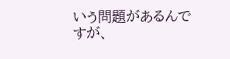いう問題があるんですが、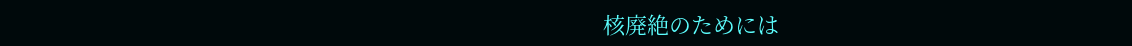核廃絶のためには